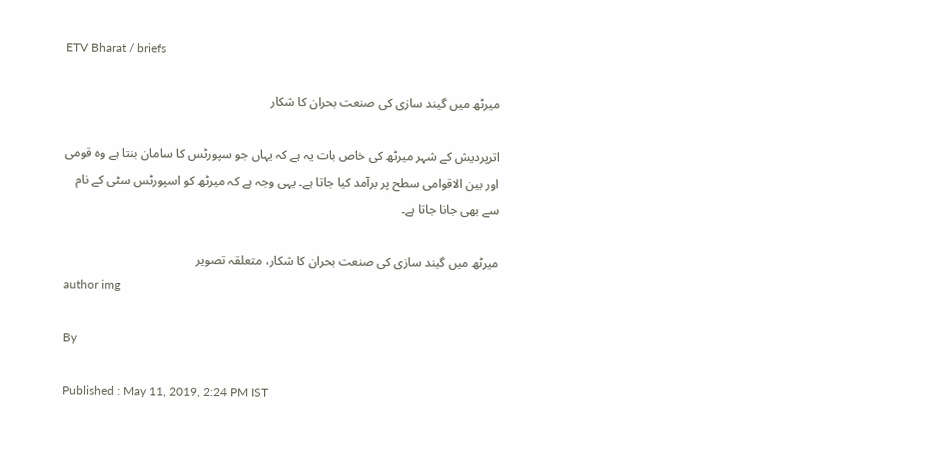ETV Bharat / briefs

میرٹھ میں گیند سازی کی صنعت بحران کا شکار

اترپردیش کے شہر میرٹھ کی خاص بات یہ ہے کہ یہاں جو سپورٹس کا سامان بنتا ہے وہ قومی اور بین الاقوامی سطح پر برآمد کیا جاتا ہے۔ یہی وجہ ہے کہ میرٹھ کو اسپورٹس سٹی کے نام سے بھی جانا جاتا ہے۔

میرٹھ میں گیند سازی کی صنعت بحران کا شکار، متعلقہ تصویر
author img

By

Published : May 11, 2019, 2:24 PM IST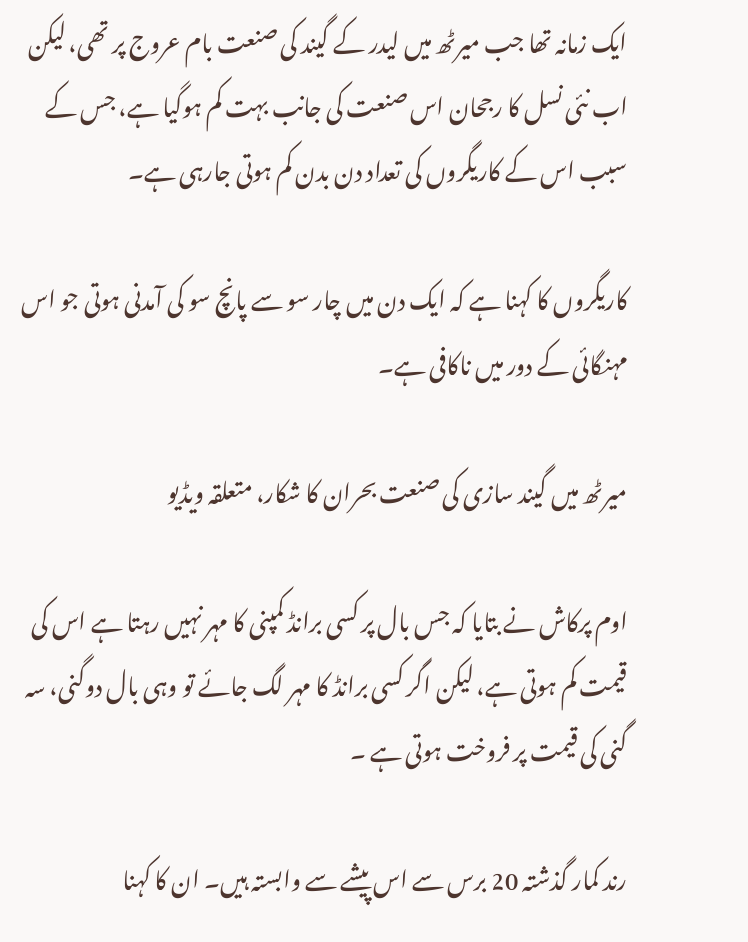ایک زمانہ تھا جب میرٹھ میں لیدر کے گیند کی صنعت بام عروج پر تھی، لیکن اب نئی نسل کا رجحان اس صنعت کی جانب بہت کم ہوگیا ہے، جس کے سبب اس کے کاریگروں کی تعداد دن بدن کم ہوتی جارہی ہے۔

کاریگروں کا کہنا ہے کہ ایک دن میں چار سو سے پانچ سو کی آمدنی ہوتی جو اس مہنگائی کے دور میں ناکافی ہے۔

میرٹھ میں گیند سازی کی صنعت بحران کا شکار، متعلقہ ویڈیو

اوم پرکاش نے بتایا کہ جس بال پر کسی برانڈ کمپنی کا مہر نہیں رہتا ہے اس کی قیمت کم ہوتی ہے، لیکن اگر کسی برانڈ کا مہر لگ جائے تو وہی بال دوگنی، سہ گنی کی قیمت پر فروخت ہوتی ہے ۔

رند کمار گذشتہ 20 برس سے اس پیشے سے وابستہ ہیں۔ ان کا کہنا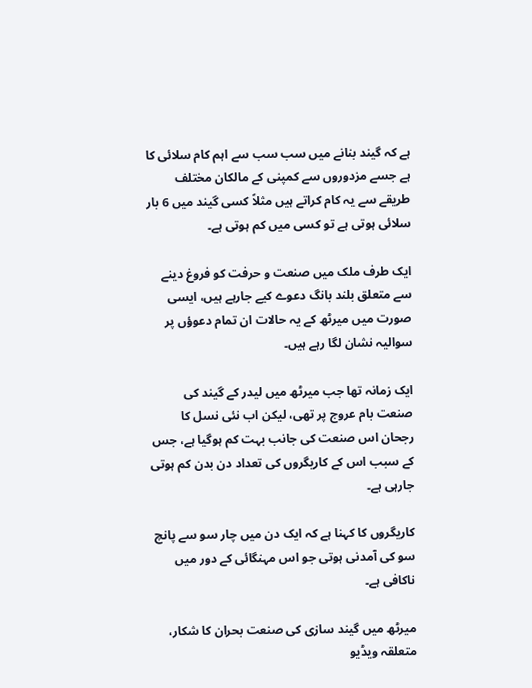ہے کہ گیند بنانے میں سب سب سے اہم کام سلائی کا ہے جسے مزدوروں سے کمپنی کے مالکان مختلف طریقے سے یہ کام کراتے ہیں مثلاً کسی گیند میں 6 بار سلائی ہوتی ہے تو کسی میں کم ہوتی ہے۔

ایک طرف ملک میں صنعت و حرفت کو فروغ دینے سے متعلق بلند بانگ دعوے کیے جارہے ہیں، ایسی صورت میں میرٹھ کے یہ حالات ان تمام دعوؤں پر سوالیہ نشان لگا رہے ہیں۔

ایک زمانہ تھا جب میرٹھ میں لیدر کے گیند کی صنعت بام عروج پر تھی، لیکن اب نئی نسل کا رجحان اس صنعت کی جانب بہت کم ہوگیا ہے، جس کے سبب اس کے کاریگروں کی تعداد دن بدن کم ہوتی جارہی ہے۔

کاریگروں کا کہنا ہے کہ ایک دن میں چار سو سے پانچ سو کی آمدنی ہوتی جو اس مہنگائی کے دور میں ناکافی ہے۔

میرٹھ میں گیند سازی کی صنعت بحران کا شکار، متعلقہ ویڈیو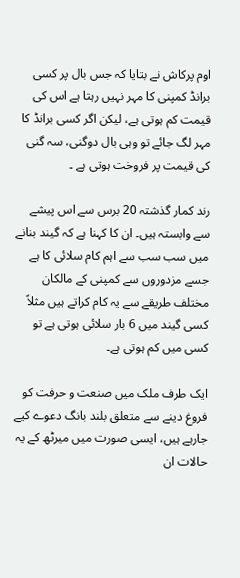اوم پرکاش نے بتایا کہ جس بال پر کسی برانڈ کمپنی کا مہر نہیں رہتا ہے اس کی قیمت کم ہوتی ہے، لیکن اگر کسی برانڈ کا مہر لگ جائے تو وہی بال دوگنی، سہ گنی کی قیمت پر فروخت ہوتی ہے ۔

رند کمار گذشتہ 20 برس سے اس پیشے سے وابستہ ہیں۔ ان کا کہنا ہے کہ گیند بنانے میں سب سب سے اہم کام سلائی کا ہے جسے مزدوروں سے کمپنی کے مالکان مختلف طریقے سے یہ کام کراتے ہیں مثلاً کسی گیند میں 6 بار سلائی ہوتی ہے تو کسی میں کم ہوتی ہے۔

ایک طرف ملک میں صنعت و حرفت کو فروغ دینے سے متعلق بلند بانگ دعوے کیے جارہے ہیں، ایسی صورت میں میرٹھ کے یہ حالات ان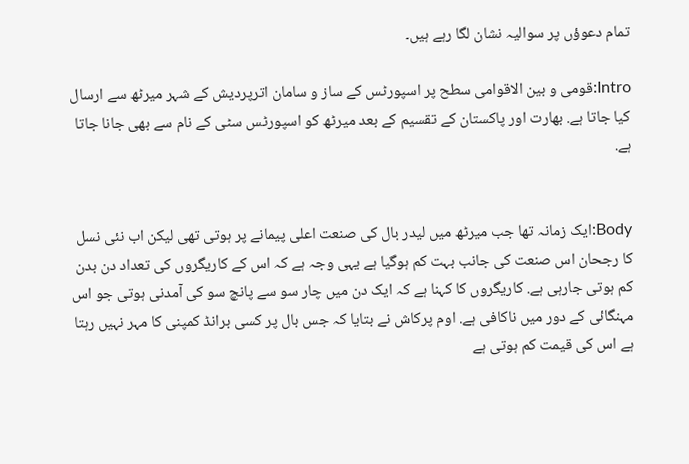تمام دعوؤں پر سوالیہ نشان لگا رہے ہیں۔

Intro:قومی و بین الاقوامی سطح پر اسپورٹس کے ساز و سامان اترپردیش کے شہر میرٹھ سے ارسال کیا جاتا ہے. بھارت اور پاکستان کے تقسیم کے بعد میرٹھ کو اسپورٹس سٹی کے نام سے بھی جانا جاتا ہے.


Body:ایک زمانہ تھا جب میرٹھ میں لیدر بال کی صنعت اعلی پیمانے پر ہوتی تھی لیکن اب نئی نسل کا رجحان اس صنعت کی جانب بہت کم ہوگیا ہے یہی وجہ ہے کہ اس کے کاریگروں کی تعداد دن بدن کم ہوتی جارہی ہے. کاریگروں کا کہنا ہے کہ ایک دن میں چار سو سے پانچ سو کی آمدنی ہوتی جو اس مہنگائی کے دور میں ناکافی ہے. اوم پرکاش نے بتایا کہ جس بال پر کسی برانڈ کمپنی کا مہر نہیں رہتا ہے اس کی قیمت کم ہوتی ہے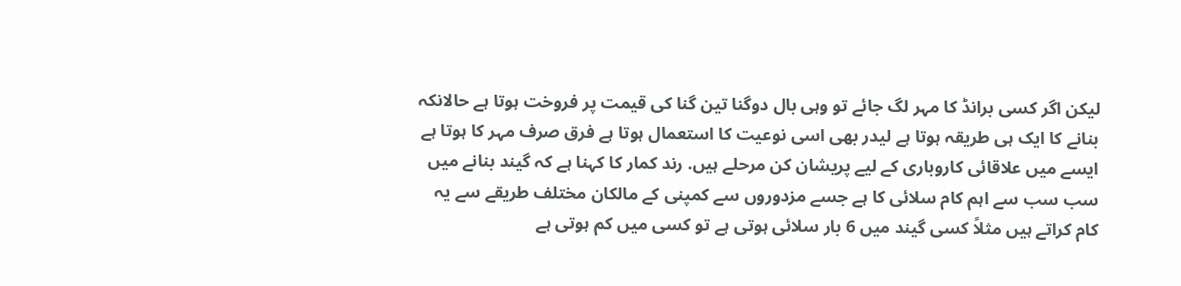لیکن اگر کسی برانڈ کا مہر لگ جائے تو وہی بال دوگنا تین گنا کی قیمت پر فروخت ہوتا ہے حالانکہ بنانے کا ایک ہی طریقہ ہوتا ہے لیدر بھی اسی نوعیت کا استعمال ہوتا ہے فرق صرف مہر کا ہوتا ہے ایسے میں علاقائی کاروباری کے لیے پریشان کن مرحلے ہیں. رند کمار کا کہنا ہے کہ گیند بنانے میں سب سب سے اہم کام سلائی کا ہے جسے مزدوروں سے کمپنی کے مالکان مختلف طریقے سے یہ کام کراتے ہیں مثلاً کسی گیند میں 6 بار سلائی ہوتی ہے تو کسی میں کم ہوتی ہے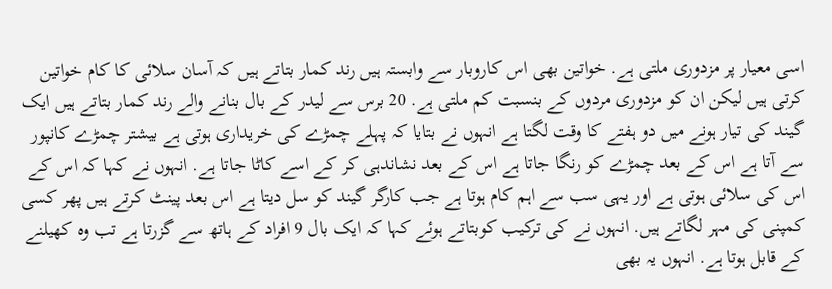اسی معیار پر مزدوری ملتی ہے. خواتین بھی اس کاروبار سے وابستہ ہیں رند کمار بتاتے ہیں کہ آسان سلائی کا کام خواتین کرتی ہیں لیکن ان کو مزدوری مردوں کے بنسبت کم ملتی ہے. 20 برس سے لیدر کے بال بنانے والے رند کمار بتاتے ہیں ایک گیند کی تیار ہونے میں دو ہفتے کا وقت لگتا ہے انہوں نے بتایا کہ پہلے چمڑے کی خریداری ہوتی ہے بیشتر چمڑے کانپور سے آتا ہے اس کے بعد چمڑے کو رنگا جاتا ہے اس کے بعد نشاندہی کر کے اسے کاٹا جاتا ہے. انہوں نے کہا کہ اس کے اس کی سلائی ہوتی ہے اور یہی سب سے اہم کام ہوتا ہے جب کارگر گیند کو سل دیتا ہے اس بعد پینٹ کرتے ہیں پھر کسی کمپنی کی مہر لگاتے ہیں. انہوں نے کی ترکیب کوبتاتے ہوئے کہا کہ ایک بال 9 افراد کے ہاتھ سے گزرتا ہے تب وہ کھیلنے کے قابل ہوتا ہے. انہوں یہ بھی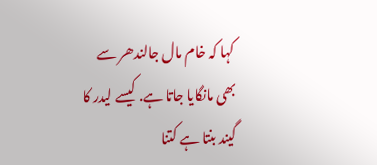کہا کہ خام مال جالندھر سے بھی مانگایا جاتا ہے. کیسے لیدر کا گیند بنتا ہے کتنا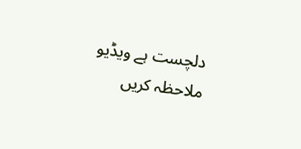دلچست ہے ویڈیو ملاحظہ کریں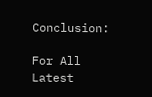Conclusion:

For All Latest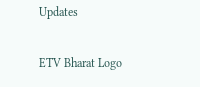Updates

ETV Bharat Logo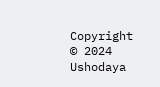Copyright © 2024 Ushodaya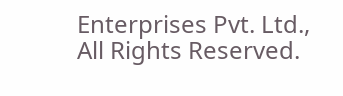Enterprises Pvt. Ltd., All Rights Reserved.